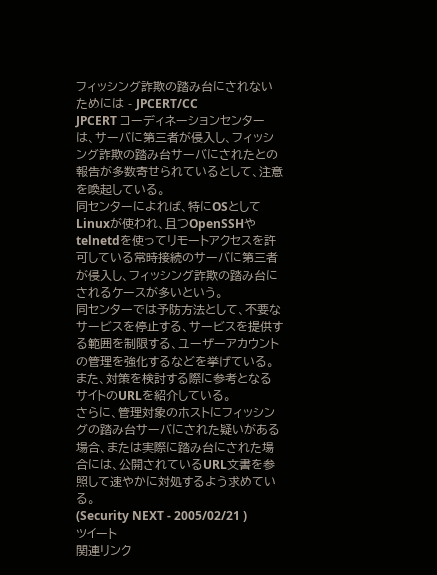フィッシング詐欺の踏み台にされないためには - JPCERT/CC
JPCERT コーディネーションセンターは、サーバに第三者が侵入し、フィッシング詐欺の踏み台サーバにされたとの報告が多数寄せられているとして、注意を喚起している。
同センターによれば、特にOSとしてLinuxが使われ、且つOpenSSHやtelnetdを使ってリモートアクセスを許可している常時接続のサーバに第三者が侵入し、フィッシング詐欺の踏み台にされるケースが多いという。
同センターでは予防方法として、不要なサービスを停止する、サービスを提供する範囲を制限する、ユーザーアカウントの管理を強化するなどを挙げている。また、対策を検討する際に参考となるサイトのURLを紹介している。
さらに、管理対象のホストにフィッシングの踏み台サーバにされた疑いがある場合、または実際に踏み台にされた場合には、公開されているURL文書を参照して速やかに対処するよう求めている。
(Security NEXT - 2005/02/21 )
ツイート
関連リンク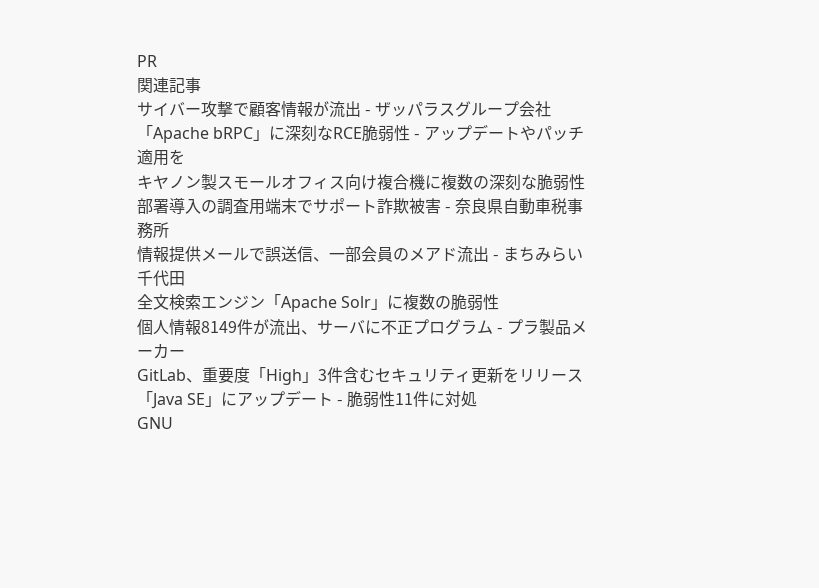PR
関連記事
サイバー攻撃で顧客情報が流出 - ザッパラスグループ会社
「Apache bRPC」に深刻なRCE脆弱性 - アップデートやパッチ適用を
キヤノン製スモールオフィス向け複合機に複数の深刻な脆弱性
部署導入の調査用端末でサポート詐欺被害 - 奈良県自動車税事務所
情報提供メールで誤送信、一部会員のメアド流出 - まちみらい千代田
全文検索エンジン「Apache Solr」に複数の脆弱性
個人情報8149件が流出、サーバに不正プログラム - プラ製品メーカー
GitLab、重要度「High」3件含むセキュリティ更新をリリース
「Java SE」にアップデート - 脆弱性11件に対処
GNU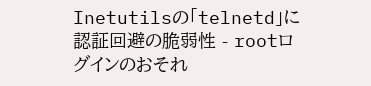Inetutilsの「telnetd」に認証回避の脆弱性 - rootログインのおそれ